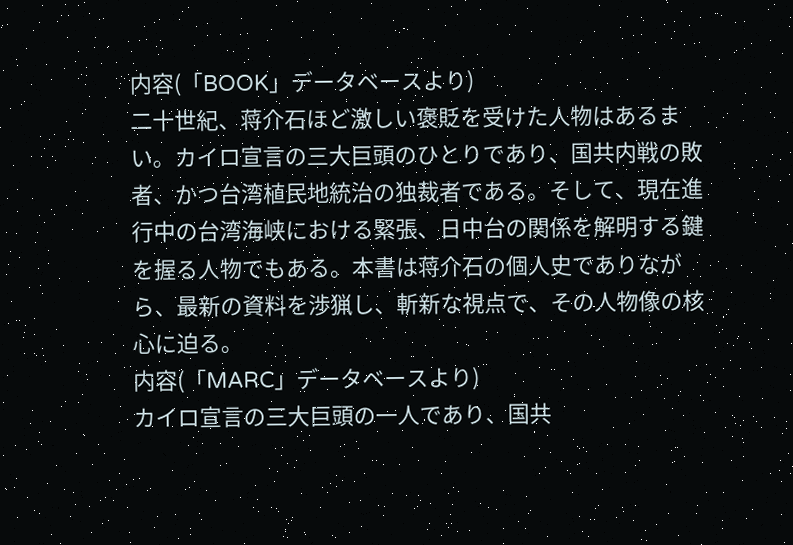内容(「BOOK」データベースより)
二十世紀、蒋介石ほど激しい褒貶を受けた人物はあるまい。カイロ宣言の三大巨頭のひとりであり、国共内戦の敗者、かつ台湾植民地統治の独裁者である。そして、現在進行中の台湾海峡における緊張、日中台の関係を解明する鍵を握る人物でもある。本書は蒋介石の個人史でありながら、最新の資料を渉猟し、斬新な視点で、その人物像の核心に迫る。
内容(「MARC」データベースより)
カイロ宣言の三大巨頭の一人であり、国共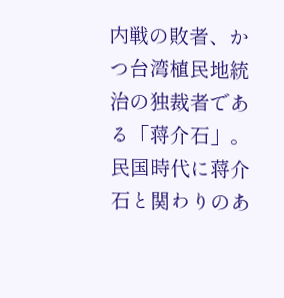内戦の敗者、かつ台湾植民地統治の独裁者である「蒋介石」。民国時代に蒋介石と関わりのあ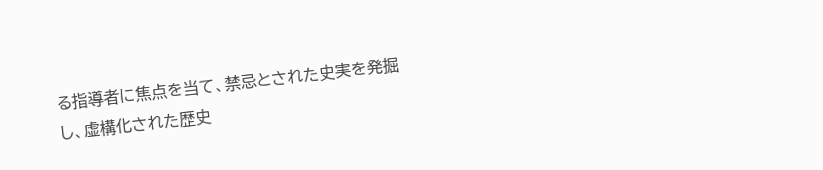る指導者に焦点を当て、禁忌とされた史実を発掘し、虚構化された歴史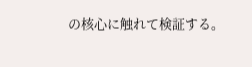の核心に触れて検証する。